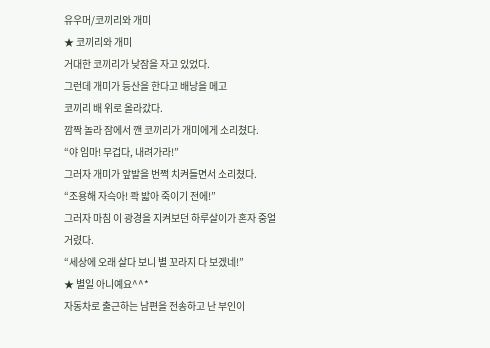유우머/코끼리와 개미
★ 코끼리와 개미
거대한 코끼리가 낮잠을 자고 있었다.
그런데 개미가 등산을 한다고 배낭을 메고
코끼리 배 위로 올라갔다.
깜짝 놀라 잠에서 깬 코끼리가 개미에게 소리쳤다.
“야 임마! 무겁다, 내려가라!”
그러자 개미가 앞발을 번쩍 치켜들면서 소리쳤다.
“조용해 자슥아! 콱 밟아 죽이기 전에!”
그러자 마침 이 광경을 지켜보던 하루살이가 혼자 중얼거렸다.
“세상에 오래 살다 보니 별 꼬라지 다 보겠네!”
★ 별일 아니예요^^*
자동차로 출근하는 남편을 전송하고 난 부인이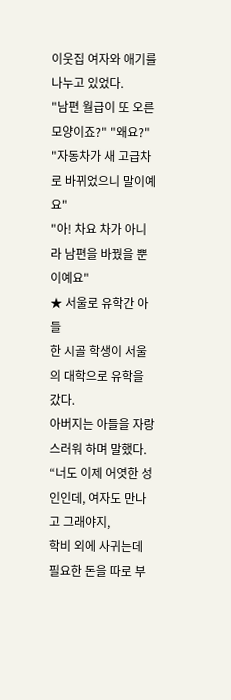이웃집 여자와 애기를 나누고 있었다.
"남편 월급이 또 오른 모양이죠?" "왜요?"
"자동차가 새 고급차로 바뀌었으니 말이예요"
"아! 차요 차가 아니라 남편을 바꿨을 뿐이예요"
★ 서울로 유학간 아들
한 시골 학생이 서울의 대학으로 유학을 갔다.
아버지는 아들을 자랑스러워 하며 말했다.
“너도 이제 어엿한 성인인데, 여자도 만나고 그래야지,
학비 외에 사귀는데 필요한 돈을 따로 부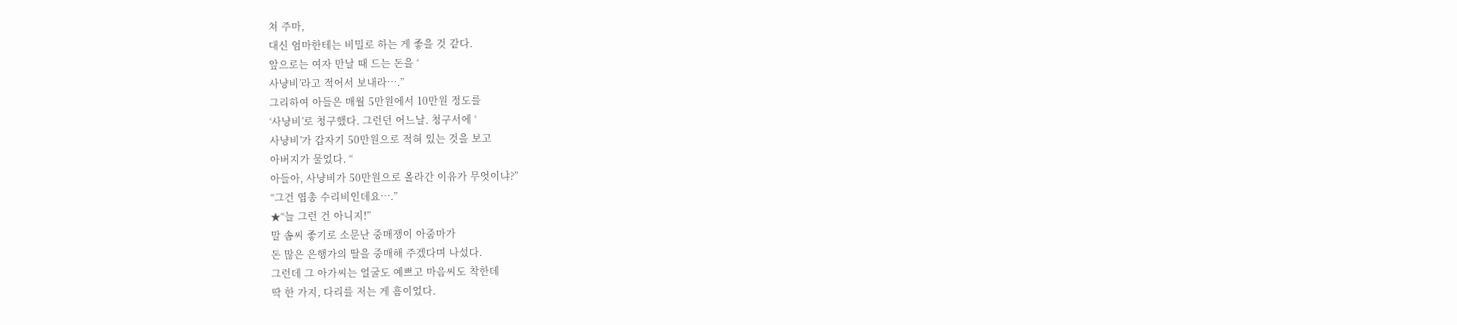쳐 주마,
대신 엄마한테는 비밀로 하는 게 좋을 것 같다.
앞으로는 여자 만날 때 드는 돈을 ‘
사냥비’라고 적어서 보내라….”
그리하여 아들은 매월 5만원에서 10만원 정도를
‘사냥비’로 청구했다. 그런던 어느날. 청구서에 ‘
사냥비’가 갑자기 50만원으로 적혀 있는 것을 보고
아버지가 물었다. “
아들아, 사냥비가 50만원으로 올라간 이유가 무엇이냐?”
“그건 엽총 수리비인데요….”
★“늘 그런 건 아니지!”
말 솜씨 좋기로 소문난 중매쟁이 아줌마가
돈 많은 은행가의 딸을 중매해 주겠다며 나섰다.
그런데 그 아가씨는 얼굴도 예쁘고 마음씨도 착한데
딱 한 가지, 다리를 저는 게 흠이었다.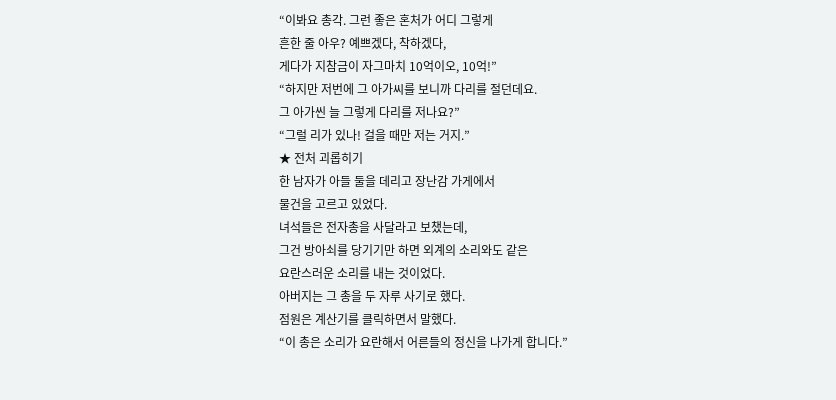“이봐요 총각. 그런 좋은 혼처가 어디 그렇게
흔한 줄 아우? 예쁘겠다, 착하겠다,
게다가 지참금이 자그마치 10억이오, 10억!”
“하지만 저번에 그 아가씨를 보니까 다리를 절던데요.
그 아가씬 늘 그렇게 다리를 저나요?”
“그럴 리가 있나! 걸을 때만 저는 거지.”
★ 전처 괴롭히기
한 남자가 아들 둘을 데리고 장난감 가게에서
물건을 고르고 있었다.
녀석들은 전자총을 사달라고 보챘는데,
그건 방아쇠를 당기기만 하면 외계의 소리와도 같은
요란스러운 소리를 내는 것이었다.
아버지는 그 총을 두 자루 사기로 했다.
점원은 계산기를 클릭하면서 말했다.
“이 총은 소리가 요란해서 어른들의 정신을 나가게 합니다.”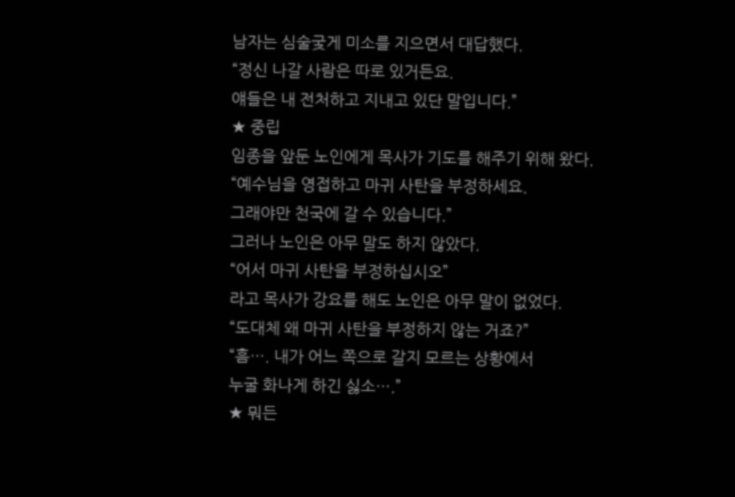남자는 심술궂게 미소를 지으면서 대답했다.
“정신 나갈 사람은 따로 있거든요.
얘들은 내 전처하고 지내고 있단 말입니다.”
★ 중립
임종을 앞둔 노인에게 목사가 기도를 해주기 위해 왔다.
“예수님을 영접하고 마귀 사탄을 부정하세요.
그래야만 천국에 갈 수 있습니다.”
그러나 노인은 아무 말도 하지 않았다.
“어서 마귀 사탄을 부정하십시오”
라고 목사가 강요를 해도 노인은 아무 말이 없었다.
“도대체 왜 마귀 사탄을 부정하지 않는 거죠?”
“흠…. 내가 어느 쪽으로 갈지 모르는 상황에서
누굴 화나게 하긴 싫소….”
★ 뭐든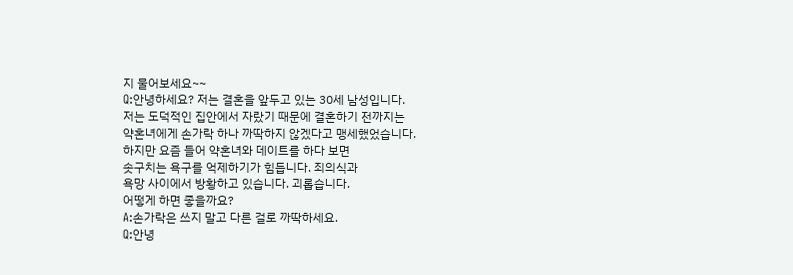지 물어보세요~~
Q:안녕하세요? 저는 결혼을 앞두고 있는 30세 남성입니다.
저는 도덕적인 집안에서 자랐기 때문에 결혼하기 전까지는
약혼녀에게 손가락 하나 까딱하지 않겠다고 맹세했었습니다.
하지만 요즘 들어 약혼녀와 데이트를 하다 보면
솟구치는 욕구를 억제하기가 힘듭니다. 죄의식과
욕망 사이에서 방황하고 있습니다. 괴롭습니다.
어떻게 하면 좋을까요?
A:손가락은 쓰지 말고 다른 걸로 까딱하세요.
Q:안녕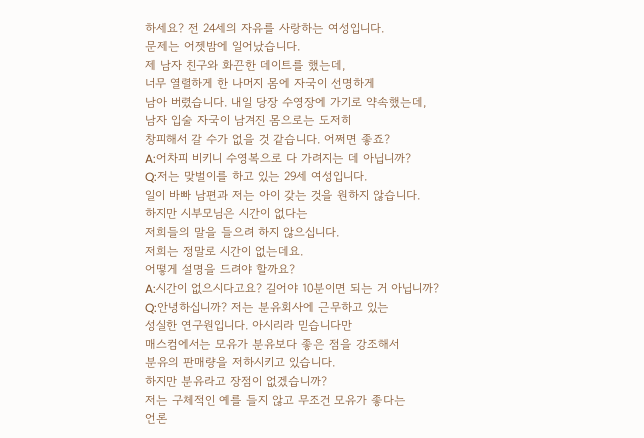하세요? 전 24세의 자유를 사랑하는 여성입니다.
문제는 어젯밤에 일어났습니다.
제 남자 친구와 화끈한 데이트를 했는데,
너무 열렬하게 한 나머지 몸에 자국이 선명하게
남아 버렸습니다. 내일 당장 수영장에 가기로 약속했는데,
남자 입술 자국이 남겨진 몸으로는 도저히
창피해서 갈 수가 없을 것 같습니다. 어쩌면 좋죠?
A:어차피 비키니 수영복으로 다 가려지는 데 아닙니까?
Q:저는 맞벌이를 하고 있는 29세 여성입니다.
일이 바빠 남편과 저는 아이 갖는 것을 원하지 않습니다.
하지만 시부모님은 시간이 없다는
저희들의 말을 들으려 하지 않으십니다.
저희는 정말로 시간이 없는데요.
어떻게 설명을 드려야 할까요?
A:시간이 없으시다고요? 길어야 10분이면 되는 거 아닙니까?
Q:안녕하십니까? 저는 분유회사에 근무하고 있는
성실한 연구원입니다. 아시리라 믿습니다만
매스컴에서는 모유가 분유보다 좋은 점을 강조해서
분유의 판매량을 저하시키고 있습니다.
하지만 분유라고 장점이 없겠습니까?
저는 구체적인 예를 들지 않고 무조건 모유가 좋다는
언론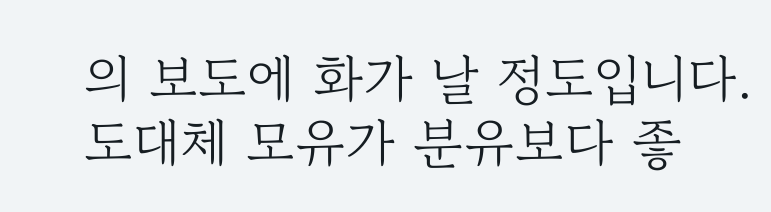의 보도에 화가 날 정도입니다.
도대체 모유가 분유보다 좋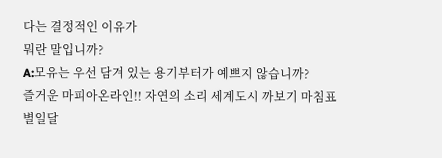다는 결정적인 이유가
뭐란 말입니까?
A:모유는 우선 담겨 있는 용기부터가 예쁘지 않습니까?
즐거운 마피아온라인!! 자연의 소리 세계도시 까보기 마침표 별일달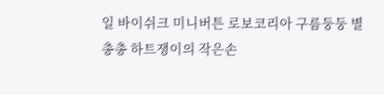일 바이쉬크 미니버튼 로보코리아 구름둥둥 별총총 하트쟁이의 작은손